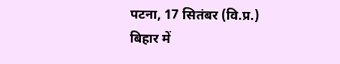पटना, 17 सितंबर (वि.प्र.)
बिहार में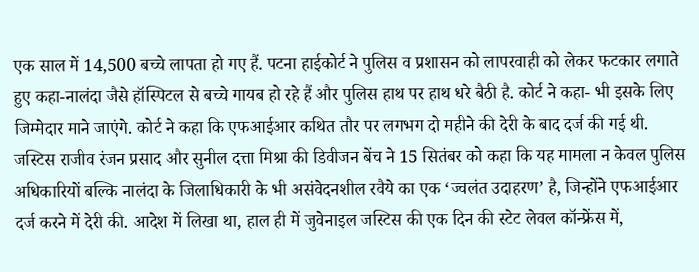एक साल में 14,500 बच्चे लापता हो गए हैं. पटना हाईकोर्ट ने पुलिस व प्रशासन को लापरवाही को लेकर फटकार लगाते हुए कहा-नालंदा जैसे हॉस्पिटल से बच्चे गायब हो रहे हैं और पुलिस हाथ पर हाथ धरे बैठी है. कोर्ट ने कहा- भी इसके लिए जिम्मेदार माने जाएंगे. कोर्ट ने कहा कि एफआईआर कथित तौर पर लगभग दो महीने की देरी के बाद दर्ज की गई थी.
जस्टिस राजीव रंजन प्रसाद और सुनील दत्ता मिश्रा की डिवीजन बेंच ने 15 सितंबर को कहा कि यह मामला न केवल पुलिस अधिकारियों बल्कि नालंदा के जिलाधिकारी के भी असंवेदनशील रवैये का एक ‘ज्वलंत उदाहरण’ है, जिन्होंने एफआईआर दर्ज करने में देरी की. आदेश में लिखा था, हाल ही में जुवेनाइल जस्टिस की एक दिन की स्टेट लेवल कॉन्फ्रेंस में,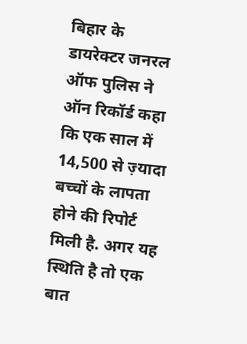बिहार के डायरेक्टर जनरल ऑफ पुलिस ने ऑन रिकॉर्ड कहा कि एक साल में 14,500 से ज़्यादा बच्चों के लापता होने की रिपोर्ट मिली है. अगर यह स्थिति है तो एक बात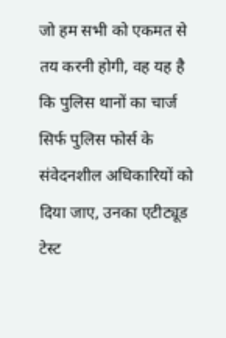जो हम सभी को एकमत से तय करनी होगी, वह यह है कि पुलिस थानों का चार्ज सिर्फ पुलिस फोर्स के संवेदनशील अधिकारियों को दिया जाए, उनका एटीट्यूड टेस्ट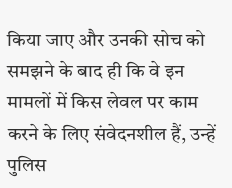किया जाए और उनकी सोच को समझने के बाद ही कि वे इन मामलों में किस लेवल पर काम करने के लिए संवेदनशील हैं, उन्हें पुलिस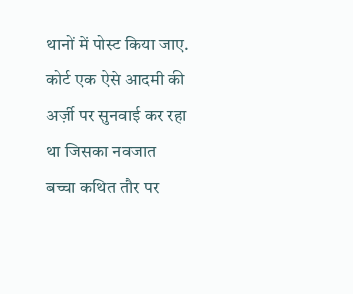थानों में पोस्ट किया जाए. कोर्ट एक ऐसे आदमी की अर्ज़ी पर सुनवाई कर रहा था जिसका नवजात बच्चा कथित तौर पर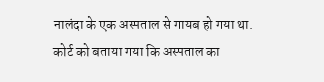नालंदा के एक अस्पताल से गायब हो गया था.
कोर्ट को बताया गया कि अस्पताल का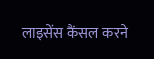लाइसेंस कैंसल करने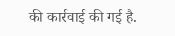की कार्रवाई की गई है.